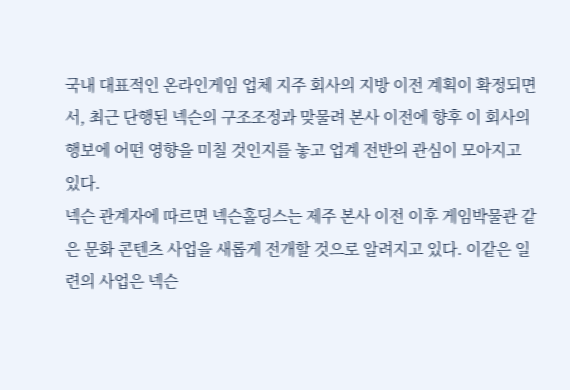국내 대표적인 온라인게임 업체 지주 회사의 지방 이전 계획이 확정되면서, 최근 단행된 넥슨의 구조조정과 맞물려 본사 이전에 향후 이 회사의 행보에 어떤 영향을 미칠 것인지를 놓고 업계 전반의 관심이 모아지고 있다.
넥슨 관계자에 따르면 넥슨홀딩스는 제주 본사 이전 이후 게임박물관 같은 문화 콘텐츠 사업을 새롭게 전개할 것으로 알려지고 있다. 이같은 일련의 사업은 넥슨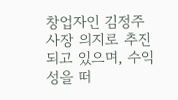창업자인 김정주 사장 의지로 추진되고 있으며, 수익성을 떠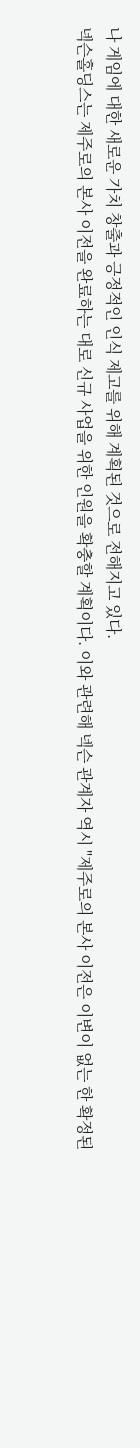나 게임에 대한 새로운 가치 창출과 긍정적인 인식 제고를 위해 계획된 것으로 전해지고 있다.
넥슨홀딩스는 제주로의 본사 이전을 완료하는 대로 신규 사업을 위한 인원을 확충할 계획이다. 이와 관련해 넥슨 관계자 역시 "제주로의 본사 이전은 이변이 없는 한 확정된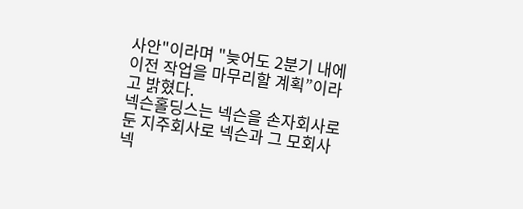사안"이라며 "늦어도 2분기 내에 이전 작업을 마무리할 계획”이라고 밝혔다.
넥슨홀딩스는 넥슨을 손자회사로 둔 지주회사로 넥슨과 그 모회사 넥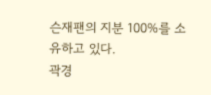슨재팬의 지분 100%를 소유하고 있다.
곽경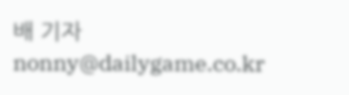배 기자 nonny@dailygame.co.kr